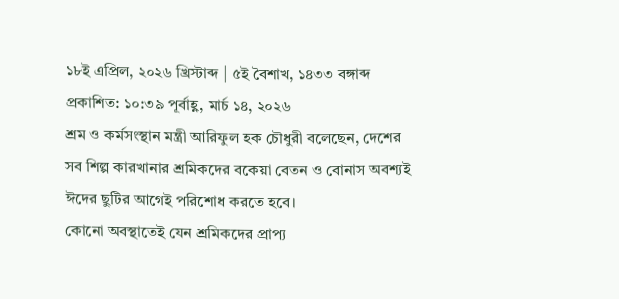১৮ই এপ্রিল, ২০২৬ খ্রিস্টাব্দ | ৫ই বৈশাখ, ১৪৩৩ বঙ্গাব্দ
প্রকাশিত: ১০:৩৯ পূর্বাহ্ণ, মার্চ ১৪, ২০২৬
শ্রম ও কর্মসংস্থান মন্ত্রী আরিফুল হক চৌধুরী বলেছেন, দেশের সব শিল্প কারখানার শ্রমিকদের বকেয়া বেতন ও বোনাস অবশ্যই ঈদের ছুটির আগেই পরিশোধ করতে হবে।
কোনো অবস্থাতেই যেন শ্রমিকদের প্রাপ্য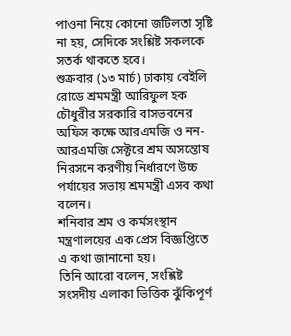পাওনা নিয়ে কোনো জটিলতা সৃষ্টি না হয়, সেদিকে সংশ্লিষ্ট সকলকে সতর্ক থাকতে হবে।
শুক্রবার (১৩ মার্চ) ঢাকায় বেইলি রোডে শ্রমমন্ত্রী আরিফুল হক চৌধুরীর সরকারি বাসভবনের অফিস কক্ষে আরএমজি ও নন-আরএমজি সেক্টরে শ্রম অসন্তোষ নিরসনে করণীয় নির্ধারণে উচ্চ পর্যায়ের সভায় শ্রমমন্ত্রী এসব কথা বলেন।
শনিবার শ্রম ও কর্মসংস্থান মন্ত্রণালয়ের এক প্রেস বিজ্ঞপ্তিতে এ কথা জানানো হয়।
তিনি আরো বলেন, সংশ্লিষ্ট সংসদীয় এলাকা ভিত্তিক ঝুঁকিপূর্ণ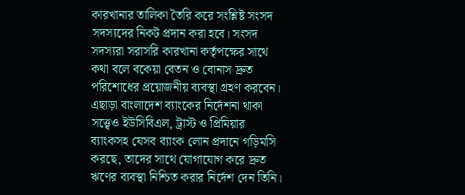কারখানার তালিকা তৈরি করে সংশ্লিষ্ট সংসদ সদস্যদের নিকট প্রদান করা হবে। সংসদ সদস্যরা সরাসরি কারখানা কর্তৃপক্ষের সাথে কথা বলে বকেয়া বেতন ও বোনাস দ্রুত পরিশোধের প্রয়োজনীয় ব্যবস্থা গ্রহণ করবেন।
এছাড়া বাংলাদেশ ব্যাংকের নির্দেশনা থাকা সত্ত্বেও ইউসিবিএল, ট্রাস্ট ও প্রিমিয়ার ব্যাংকসহ যেসব ব্যাংক লোন প্রদানে গড়িমসি করছে, তাদের সাথে যোগাযোগ করে দ্রুত ঋণের ব্যবস্থা নিশ্চিত করার নির্দেশ দেন তিনি।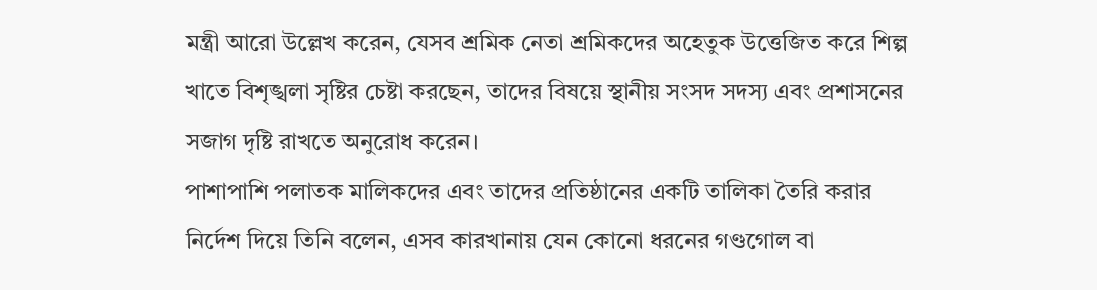মন্ত্রী আরো উল্লেখ করেন, যেসব শ্রমিক নেতা শ্রমিকদের অহেতুক উত্তেজিত করে শিল্প খাতে বিশৃঙ্খলা সৃষ্টির চেষ্টা করছেন, তাদের বিষয়ে স্থানীয় সংসদ সদস্য এবং প্রশাসনের সজাগ দৃষ্টি রাখতে অনুরোধ করেন।
পাশাপাশি পলাতক মালিকদের এবং তাদের প্রতিষ্ঠানের একটি তালিকা তৈরি করার নির্দেশ দিয়ে তিনি বলেন, এসব কারখানায় যেন কোনো ধরনের গণ্ডগোল বা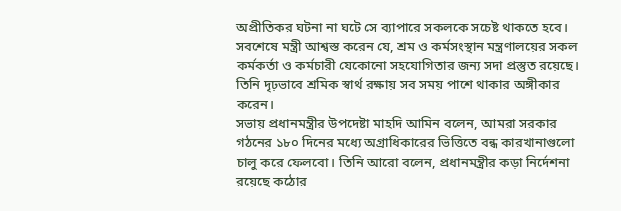অপ্রীতিকর ঘটনা না ঘটে সে ব্যাপারে সকলকে সচেষ্ট থাকতে হবে।
সবশেষে মন্ত্রী আশ্বস্ত করেন যে, শ্রম ও কর্মসংস্থান মন্ত্রণালয়ের সকল কর্মকর্তা ও কর্মচারী যেকোনো সহযোগিতার জন্য সদা প্রস্তুত রয়েছে। তিনি দৃঢ়ভাবে শ্রমিক স্বার্থ রক্ষায় সব সময় পাশে থাকার অঙ্গীকার করেন।
সভায় প্রধানমন্ত্রীর উপদেষ্টা মাহদি আমিন বলেন, আমরা সরকার গঠনের ১৮০ দিনের মধ্যে অগ্রাধিকারের ভিত্তিতে বন্ধ কারখানাগুলো চালু করে ফেলবো। তিনি আরো বলেন, প্রধানমন্ত্রীর কড়া নির্দেশনা রয়েছে কঠোর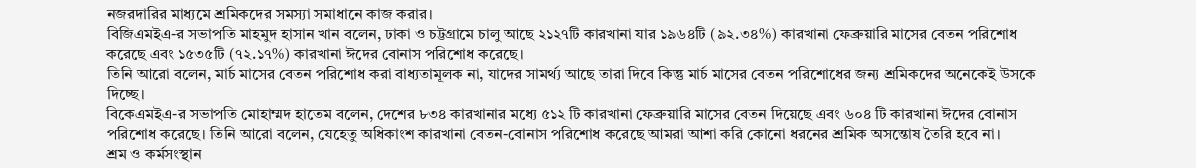নজরদারির মাধ্যমে শ্রমিকদের সমস্যা সমাধানে কাজ করার।
বিজিএমইএ-র সভাপতি মাহমুদ হাসান খান বলেন, ঢাকা ও চট্টগ্রামে চালু আছে ২১২৭টি কারখানা যার ১৯৬৪টি (৯২.৩৪%) কারখানা ফেব্রুয়ারি মাসের বেতন পরিশোধ করেছে এবং ১৫৩৫টি (৭২.১৭%) কারখানা ঈদের বোনাস পরিশোধ করেছে।
তিনি আরো বলেন, মার্চ মাসের বেতন পরিশোধ করা বাধ্যতামূলক না, যাদের সামর্থ্য আছে তারা দিবে কিন্তু মার্চ মাসের বেতন পরিশোধের জন্য শ্রমিকদের অনেকেই উসকে দিচ্ছে।
বিকেএমইএ-র সভাপতি মোহাম্মদ হাতেম বলেন, দেশের ৮৩৪ কারখানার মধ্যে ৫১২ টি কারখানা ফেব্রুয়ারি মাসের বেতন দিয়েছে এবং ৬০৪ টি কারখানা ঈদের বোনাস পরিশোধ করেছে। তিনি আরো বলেন, যেহেতু অধিকাংশ কারখানা বেতন-বোনাস পরিশোধ করেছে আমরা আশা করি কোনো ধরনের শ্রমিক অসন্তোষ তৈরি হবে না।
শ্রম ও কর্মসংস্থান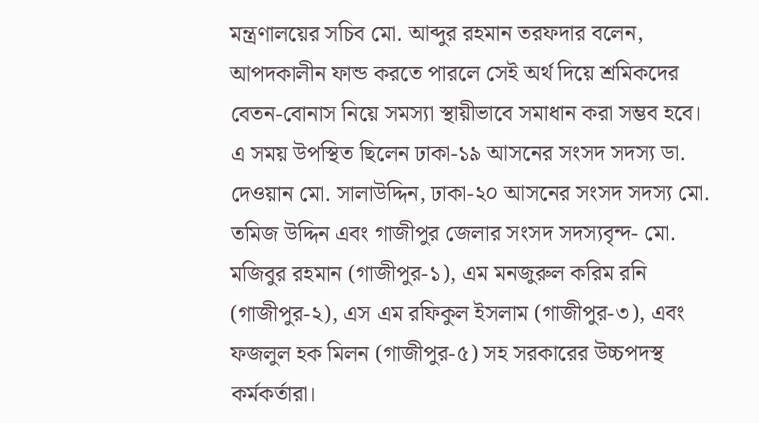মন্ত্রণালয়ের সচিব মো. আব্দুর রহমান তরফদার বলেন, আপদকালীন ফান্ড করতে পারলে সেই অর্থ দিয়ে শ্রমিকদের বেতন-বোনাস নিয়ে সমস্যা স্থায়ীভাবে সমাধান করা সম্ভব হবে।
এ সময় উপস্থিত ছিলেন ঢাকা-১৯ আসনের সংসদ সদস্য ডা. দেওয়ান মো. সালাউদ্দিন, ঢাকা-২০ আসনের সংসদ সদস্য মো. তমিজ উদ্দিন এবং গাজীপুর জেলার সংসদ সদস্যবৃন্দ- মো. মজিবুর রহমান (গাজীপুর-১), এম মনজুরুল করিম রনি (গাজীপুর-২), এস এম রফিকুল ইসলাম (গাজীপুর-৩), এবং ফজলুল হক মিলন (গাজীপুর-৫) সহ সরকারের উচ্চপদস্থ কর্মকর্তারা।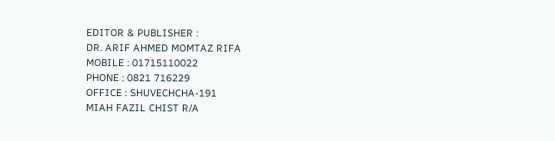EDITOR & PUBLISHER :
DR. ARIF AHMED MOMTAZ RIFA
MOBILE : 01715110022
PHONE : 0821 716229
OFFICE : SHUVECHCHA-191
MIAH FAZIL CHIST R/A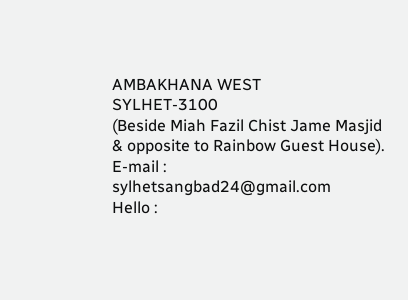AMBAKHANA WEST
SYLHET-3100
(Beside Miah Fazil Chist Jame Masjid & opposite to Rainbow Guest House).
E-mail : sylhetsangbad24@gmail.com
Hello :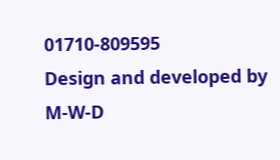01710-809595
Design and developed by M-W-D